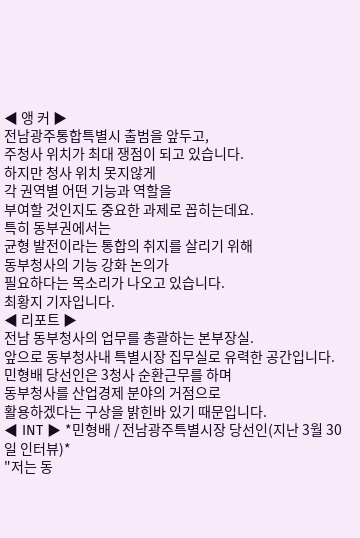◀ 앵 커 ▶
전남광주통합특별시 출범을 앞두고,
주청사 위치가 최대 쟁점이 되고 있습니다.
하지만 청사 위치 못지않게
각 권역별 어떤 기능과 역할을
부여할 것인지도 중요한 과제로 꼽히는데요.
특히 동부권에서는
균형 발전이라는 통합의 취지를 살리기 위해
동부청사의 기능 강화 논의가
필요하다는 목소리가 나오고 있습니다.
최황지 기자입니다.
◀ 리포트 ▶
전남 동부청사의 업무를 총괄하는 본부장실.
앞으로 동부청사내 특별시장 집무실로 유력한 공간입니다.
민형배 당선인은 3청사 순환근무를 하며
동부청사를 산업경제 분야의 거점으로
활용하겠다는 구상을 밝힌바 있기 때문입니다.
◀ INT ▶ *민형배 / 전남광주특별시장 당선인(지난 3월 30일 인터뷰)*
"저는 동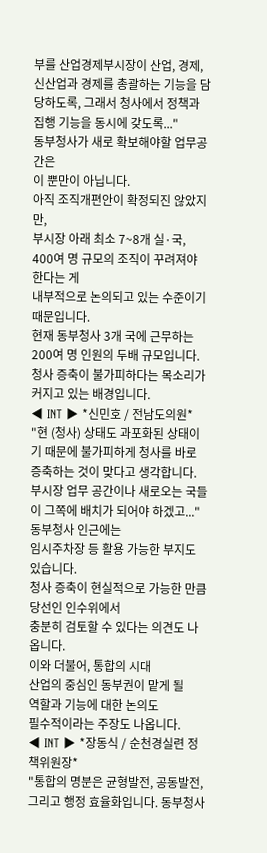부를 산업경제부시장이 산업, 경제, 신산업과 경제를 총괄하는 기능을 담당하도록, 그래서 청사에서 정책과 집행 기능을 동시에 갖도록..."
동부청사가 새로 확보해야할 업무공간은
이 뿐만이 아닙니다.
아직 조직개편안이 확정되진 않았지만,
부시장 아래 최소 7~8개 실·국,
400여 명 규모의 조직이 꾸려져야 한다는 게
내부적으로 논의되고 있는 수준이기 때문입니다.
현재 동부청사 3개 국에 근무하는
200여 명 인원의 두배 규모입니다.
청사 증축이 불가피하다는 목소리가 커지고 있는 배경입니다.
◀ INT ▶ *신민호 / 전남도의원*
"현 (청사) 상태도 과포화된 상태이기 때문에 불가피하게 청사를 바로 증축하는 것이 맞다고 생각합니다. 부시장 업무 공간이나 새로오는 국들이 그쪽에 배치가 되어야 하겠고..."
동부청사 인근에는
임시주차장 등 활용 가능한 부지도 있습니다.
청사 증축이 현실적으로 가능한 만큼
당선인 인수위에서
충분히 검토할 수 있다는 의견도 나옵니다.
이와 더불어, 통합의 시대
산업의 중심인 동부권이 맡게 될
역할과 기능에 대한 논의도
필수적이라는 주장도 나옵니다.
◀ INT ▶ *장동식 / 순천경실련 정책위원장*
"통합의 명분은 균형발전, 공동발전, 그리고 행정 효율화입니다. 동부청사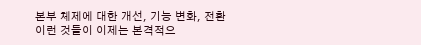본부 체제에 대한 개선, 기능 변화, 전환 이런 것들이 이제는 본격적으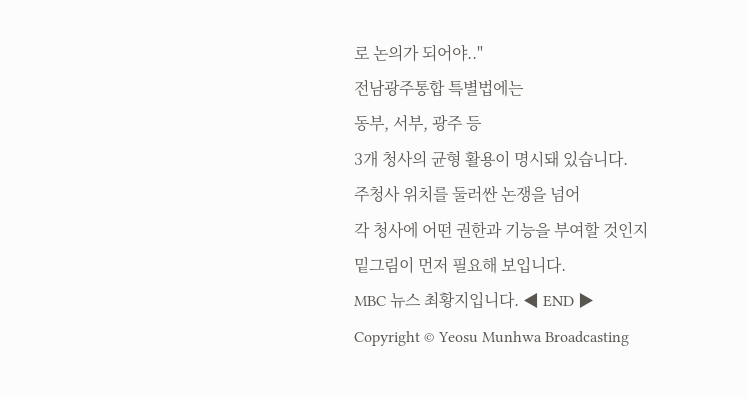로 논의가 되어야.."
전남광주통합 특별법에는
동부, 서부, 광주 등
3개 청사의 균형 활용이 명시돼 있습니다.
주청사 위치를 둘러싼 논쟁을 넘어
각 청사에 어떤 권한과 기능을 부여할 것인지
밑그림이 먼저 필요해 보입니다.
MBC 뉴스 최황지입니다. ◀ END ▶
Copyright © Yeosu Munhwa Broadcasting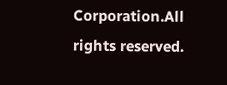Corporation.All rights reserved.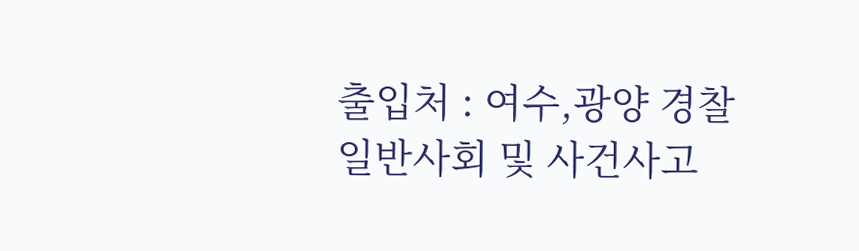출입처 : 여수,광양 경찰
일반사회 및 사건사고